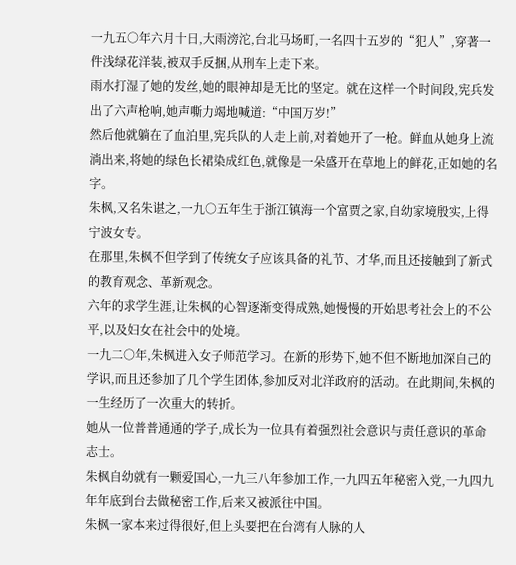一九五○年六月十日,大雨滂沱,台北马场町,一名四十五岁的“犯人”,穿著一件浅绿花洋装,被双手反捆,从刑车上走下来。
雨水打湿了她的发丝,她的眼神却是无比的坚定。就在这样一个时间段,宪兵发出了六声枪响,她声嘶力竭地喊道:“中国万岁!”
然后他就躺在了血泊里,宪兵队的人走上前,对着她开了一枪。鲜血从她身上流淌出来,将她的绿色长裙染成红色,就像是一朵盛开在草地上的鲜花,正如她的名字。
朱枫,又名朱谌之,一九○五年生于浙江镇海一个富贾之家,自幼家境殷实,上得宁波女专。
在那里,朱枫不但学到了传统女子应该具备的礼节、才华,而且还接触到了新式的教育观念、革新观念。
六年的求学生涯,让朱枫的心智逐渐变得成熟,她慢慢的开始思考社会上的不公平,以及妇女在社会中的处境。
一九二○年,朱枫进入女子师范学习。在新的形势下,她不但不断地加深自己的学识,而且还参加了几个学生团体,参加反对北洋政府的活动。在此期间,朱枫的一生经历了一次重大的转折。
她从一位普普通通的学子,成长为一位具有着强烈社会意识与责任意识的革命志士。
朱枫自幼就有一颗爱国心,一九三八年参加工作,一九四五年秘密入党,一九四九年年底到台去做秘密工作,后来又被派往中国。
朱枫一家本来过得很好,但上头要把在台湾有人脉的人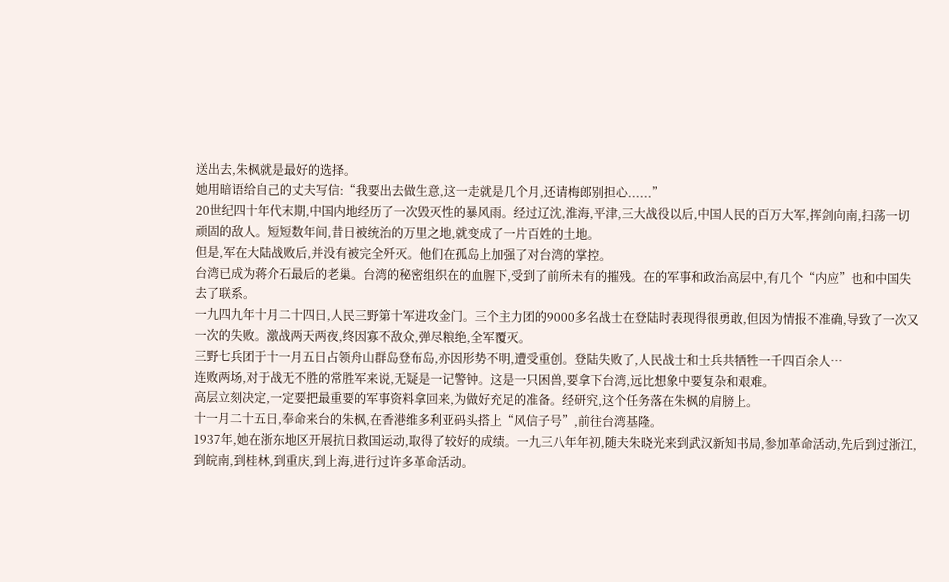送出去,朱枫就是最好的选择。
她用暗语给自己的丈夫写信:“我要出去做生意,这一走就是几个月,还请梅郎别担心......”
20世纪四十年代末期,中国内地经历了一次毁灭性的暴风雨。经过辽沈,淮海,平津,三大战役以后,中国人民的百万大军,挥剑向南,扫荡一切顽固的敌人。短短数年间,昔日被统治的万里之地,就变成了一片百姓的土地。
但是,军在大陆战败后,并没有被完全歼灭。他们在孤岛上加强了对台湾的掌控。
台湾已成为蒋介石最后的老巢。台湾的秘密组织在的血腥下,受到了前所未有的摧残。在的军事和政治高层中,有几个“内应”也和中国失去了联系。
一九四九年十月二十四日,人民三野第十军进攻金门。三个主力团的9000多名战士在登陆时表现得很勇敢,但因为情报不准确,导致了一次又一次的失败。激战两天两夜,终因寡不敌众,弹尽粮绝,全军覆灭。
三野七兵团于十一月五日占领舟山群岛登布岛,亦因形势不明,遭受重创。登陆失败了,人民战士和士兵共牺牲一千四百余人…
连败两场,对于战无不胜的常胜军来说,无疑是一记警钟。这是一只困兽,要拿下台湾,远比想象中要复杂和艰难。
高层立刻决定,一定要把最重要的军事资料拿回来,为做好充足的准备。经研究,这个任务落在朱枫的肩膀上。
十一月二十五日,奉命来台的朱枫,在香港维多利亚码头搭上“风信子号”,前往台湾基隆。
1937年,她在浙东地区开展抗日救国运动,取得了较好的成绩。一九三八年年初,随夫朱晓光来到武汉新知书局,参加革命活动,先后到过浙江,到皖南,到桂林,到重庆,到上海,进行过许多革命活动。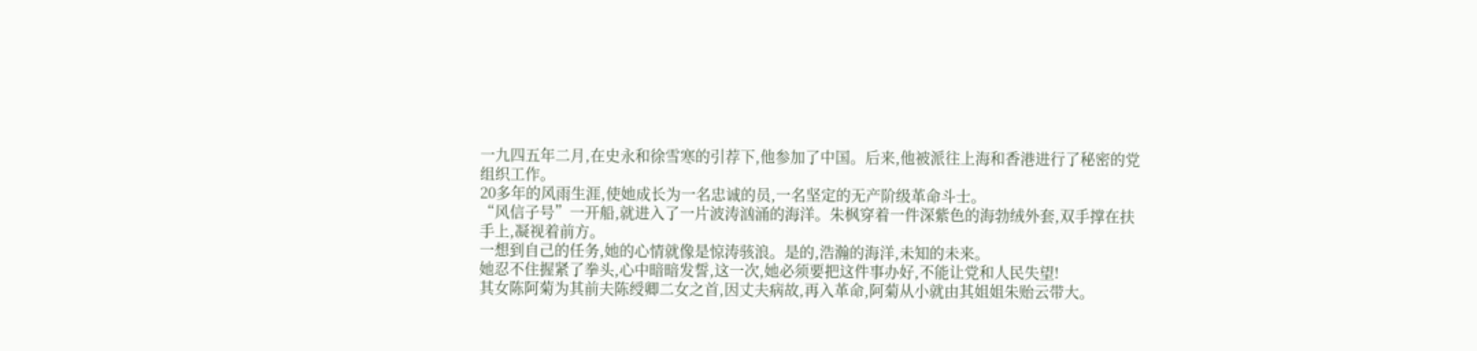一九四五年二月,在史永和徐雪寒的引荐下,他参加了中国。后来,他被派往上海和香港进行了秘密的党组织工作。
20多年的风雨生涯,使她成长为一名忠诚的员,一名坚定的无产阶级革命斗士。
“风信子号”一开船,就进入了一片波涛汹涌的海洋。朱枫穿着一件深紫色的海勃绒外套,双手撑在扶手上,凝视着前方。
一想到自己的任务,她的心情就像是惊涛骇浪。是的,浩瀚的海洋,未知的未来。
她忍不住握紧了拳头,心中暗暗发誓,这一次,她必须要把这件事办好,不能让党和人民失望!
其女陈阿菊为其前夫陈绶卿二女之首,因丈夫病故,再入革命,阿菊从小就由其姐姐朱贻云带大。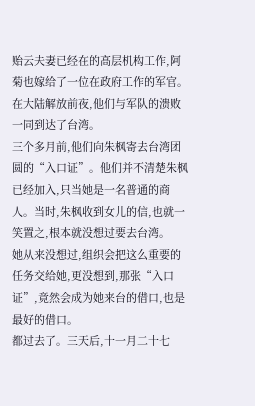贻云夫妻已经在的高层机构工作,阿菊也嫁给了一位在政府工作的军官。在大陆解放前夜,他们与军队的溃败一同到达了台湾。
三个多月前,他们向朱枫寄去台湾团圆的“入口证”。他们并不清楚朱枫已经加入,只当她是一名普通的商人。当时,朱枫收到女儿的信,也就一笑置之,根本就没想过要去台湾。
她从来没想过,组织会把这么重要的任务交给她,更没想到,那张“入口证”,竟然会成为她来台的借口,也是最好的借口。
都过去了。三天后,十一月二十七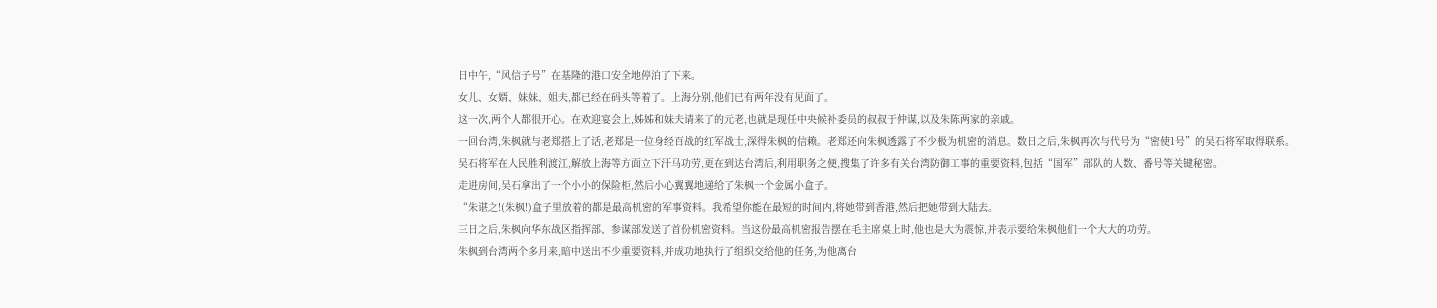日中午,“风信子号”在基隆的港口安全地停泊了下来。
女儿、女婿、妹妹、姐夫,都已经在码头等着了。上海分别,他们已有两年没有见面了。
这一次,两个人都很开心。在欢迎宴会上,姊姊和妹夫请来了的元老,也就是现任中央候补委员的叔叔于仲谋,以及朱陈两家的亲戚。
一回台湾,朱枫就与老郑搭上了话,老郑是一位身经百战的红军战士,深得朱枫的信赖。老郑还向朱枫透露了不少极为机密的消息。数日之后,朱枫再次与代号为“密使1号”的吴石将军取得联系。
吴石将军在人民胜利渡江,解放上海等方面立下汗马功劳,更在到达台湾后,利用职务之便,搜集了许多有关台湾防御工事的重要资料,包括“国军”部队的人数、番号等关键秘密。
走进房间,吴石拿出了一个小小的保险柜,然后小心翼翼地递给了朱枫一个金属小盒子。
“朱谌之!(朱枫!)盒子里放着的都是最高机密的军事资料。我希望你能在最短的时间内,将她带到香港,然后把她带到大陆去。
三日之后,朱枫向华东战区指挥部、参谋部发送了首份机密资料。当这份最高机密报告摆在毛主席桌上时,他也是大为震惊,并表示要给朱枫他们一个大大的功劳。
朱枫到台湾两个多月来,暗中送出不少重要资料,并成功地执行了组织交给他的任务,为他离台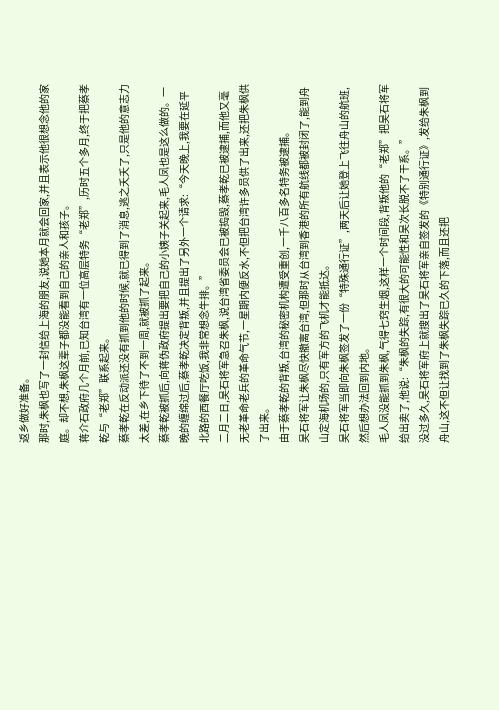返乡做好准备。
那时,朱枫也写了一封信给上海的朋友,说她本月就会回家,并且表示他很想念他的家庭。却不想,朱枫这辈子都没能看到自己的亲人和孩子。
蒋介石政府几个月前,已知台湾有一位高层特务“老郑”,历时五个多月,终于把蔡孝乾与“老郑”联系起来。
蔡孝乾在反动派还没有抓到他的时候,就已得到了消息,逃之夭夭了,只是他的意志力太差,在乡下待了不到一周,就被抓了起来。
蔡孝乾被抓后,向蒋伪政府提出要把自己的小姨子关起来,毛人凤也是这么做的。一晚的缠绵过后,蔡孝乾决定背叛,并且提出了另外一个请求:“今天晚上,我要在延平北路的西餐厅吃饭,我非常想念牛排。”
二月二日,吴石将军急召朱枫,说台湾省委员会已被捣毁,蔡孝乾已被逮捕,而他又毫无老革命老兵的革命气节,一星期内便反水,不但把台湾许多员供了出来,还把朱枫供了出来。
由于蔡孝乾的背叛,台湾的秘密机构遭受重创,一千八百多名特务被逮捕。
吴石将军让朱枫尽快撤离台湾,但那时从台湾到香港的所有航线都被封闭了,能到舟山定海机场的,只有军方的飞机才能抵达。
吴石将军当即向朱枫签发了一份“特殊通行证”,两天后让她登上飞往舟山的航班,然后想办法回到内地。
毛人凤没能抓到朱枫,气得七窍生烟,这样一个时间段,背叛他的“老郑”把吴石将军给出卖了,他说:“朱枫的失踪,有很大的可能性和吴次长脱不了干系。”
没过多久,吴石将军府上就搜出了吴石将军亲自签发的《特别通行证》,发给朱枫到舟山,这不但让找到了朱枫失踪已久的下落,而且还把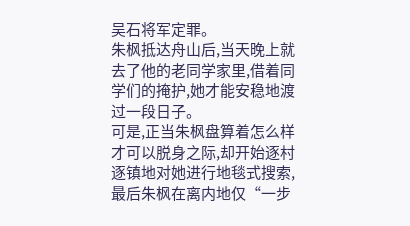吴石将军定罪。
朱枫抵达舟山后,当天晚上就去了他的老同学家里,借着同学们的掩护,她才能安稳地渡过一段日子。
可是,正当朱枫盘算着怎么样才可以脱身之际,却开始逐村逐镇地对她进行地毯式搜索,最后朱枫在离内地仅“一步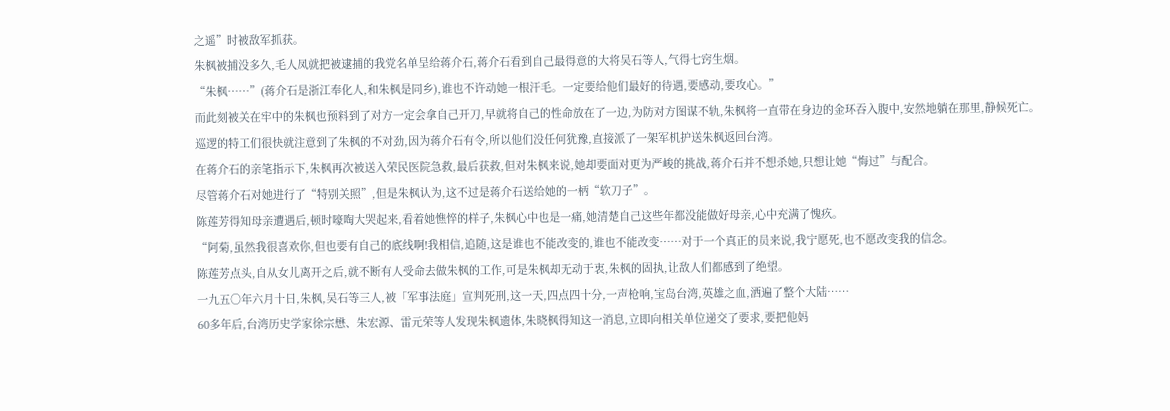之遥”时被敌军抓获。
朱枫被捕没多久,毛人凤就把被逮捕的我党名单呈给蒋介石,蒋介石看到自己最得意的大将吴石等人,气得七窍生烟。
“朱枫……”(蒋介石是浙江奉化人,和朱枫是同乡),谁也不许动她一根汗毛。一定要给他们最好的待遇,要感动,要攻心。”
而此刻被关在牢中的朱枫也预料到了对方一定会拿自己开刀,早就将自己的性命放在了一边,为防对方图谋不轨,朱枫将一直带在身边的金环吞入腹中,安然地躺在那里,静候死亡。
巡逻的特工们很快就注意到了朱枫的不对劲,因为蒋介石有令,所以他们没任何犹豫,直接派了一架军机护送朱枫返回台湾。
在蒋介石的亲笔指示下,朱枫再次被送入荣民医院急救,最后获救,但对朱枫来说,她却要面对更为严峻的挑战,蒋介石并不想杀她,只想让她“悔过”与配合。
尽管蒋介石对她进行了“特别关照”,但是朱枫认为,这不过是蒋介石送给她的一柄“软刀子”。
陈莲芳得知母亲遭遇后,顿时嚎啕大哭起来,看着她憔悴的样子,朱枫心中也是一痛,她清楚自己这些年都没能做好母亲,心中充满了愧疚。
“阿菊,虽然我很喜欢你,但也要有自己的底线啊!我相信,追随,这是谁也不能改变的,谁也不能改变……对于一个真正的员来说,我宁愿死,也不愿改变我的信念。
陈莲芳点头,自从女儿离开之后,就不断有人受命去做朱枫的工作,可是朱枫却无动于衷,朱枫的固执,让敌人们都感到了绝望。
一九五○年六月十日,朱枫,吴石等三人,被「军事法庭」宣判死刑,这一天,四点四十分,一声枪响,宝岛台湾,英雄之血,洒遍了整个大陆……
60多年后,台湾历史学家徐宗懋、朱宏源、雷元荣等人发现朱枫遗体,朱晓枫得知这一消息,立即向相关单位递交了要求,要把他妈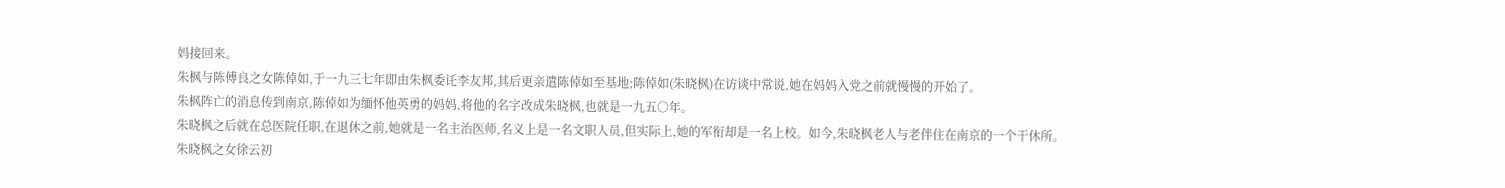妈接回来。
朱枫与陈傅良之女陈倬如,于一九三七年即由朱枫委讬李友邦,其后更亲遣陈倬如至基地;陈倬如(朱晓枫)在访谈中常说,她在妈妈入党之前就慢慢的开始了。
朱枫阵亡的消息传到南京,陈倬如为缅怀他英勇的妈妈,将他的名字改成朱晓枫,也就是一九五○年。
朱晓枫之后就在总医院任职,在退休之前,她就是一名主治医师,名义上是一名文职人员,但实际上,她的军衔却是一名上校。如今,朱晓枫老人与老伴住在南京的一个干休所。
朱晓枫之女徐云初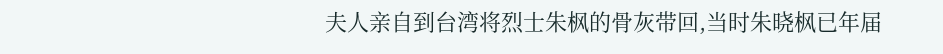夫人亲自到台湾将烈士朱枫的骨灰带回,当时朱晓枫已年届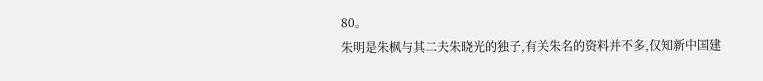80。
朱明是朱枫与其二夫朱晓光的独子,有关朱名的资料并不多,仅知新中国建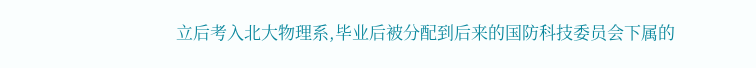立后考入北大物理系,毕业后被分配到后来的国防科技委员会下属的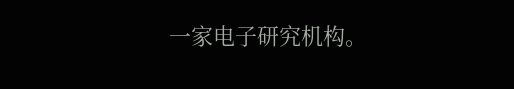一家电子研究机构。